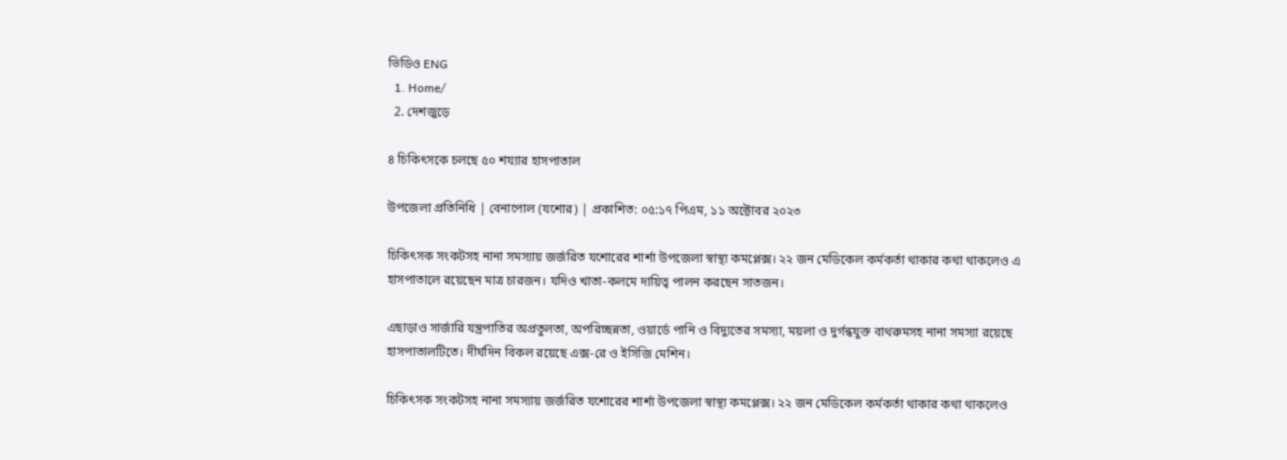ভিডিও ENG
  1. Home/
  2. দেশজুড়ে

৪ চিকিৎসকে চলছে ৫০ শয্যার হাসপাতাল

উপজেলা প্রতিনিধি | বেনাপোল (যশোর) | প্রকাশিত: ০৫:১৭ পিএম, ১১ অক্টোবর ২০২৩

চিকিৎসক সংকটসহ নানা সমস্যায় জর্জরিত যশোরের শার্শা উপজেলা স্বাস্থ্য কমপ্লেক্স। ২২ জন মেডিকেল কর্মকর্তা থাকার কথা থাকলেও এ হাসপাতালে রয়েছেন মাত্র চারজন। যদিও খাতা-কলমে দায়িত্ব পালন করছেন সাতজন।

এছাড়াও সার্জারি যন্ত্রপাতির অপ্রতুলতা, অপরিচ্ছন্নতা, ওয়ার্ডে পানি ও বিদ্যুতের সমস্যা, ময়লা ও দুর্গন্ধযুক্ত বাথরুমসহ নানা সমস্যা রয়েছে হাসপাতালটিতে। দীর্ঘদিন বিকল রয়েছে এক্স-রে ও ইসিজি মেশিন।

চিকিৎসক সংকটসহ নানা সমস্যায় জর্জরিত যশোরের শার্শা উপজেলা স্বাস্থ্য কমপ্লেক্স। ২২ জন মেডিকেল কর্মকর্তা থাকার কথা থাকলেও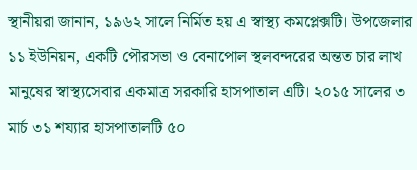স্থানীয়রা জানান, ১৯৬২ সালে নির্মিত হয় এ স্বাস্থ্য কমপ্লেক্সটি। উপজেলার ১১ ইউনিয়ন, একটি পৌরসভা ও বেনাপোল স্থলবন্দরের অন্তত চার লাখ মানুষের স্বাস্থ্যসেবার একমাত্র সরকারি হাসপাতাল এটি। ২০১৫ সালের ৩ মার্চ ৩১ শয্যার হাসপাতালটি ৫০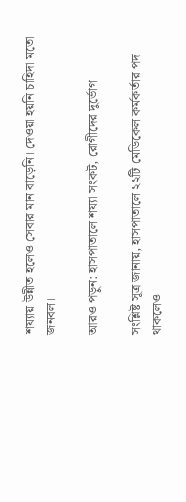শয্যায় উন্নীত হলেও সেবার মান বাড়েনি। দেওয়া হয়নি চাহিদা মতো জনবল।

আরও পড়ুন: হাসপাতালে শয্যা সংকট, রোগীদের দুর্ভোগ

সংশ্লিষ্ট সূত্র জানায়, হাসপাতালে ২২টি মেডিকেল কর্মকর্তার পদ থাকলেও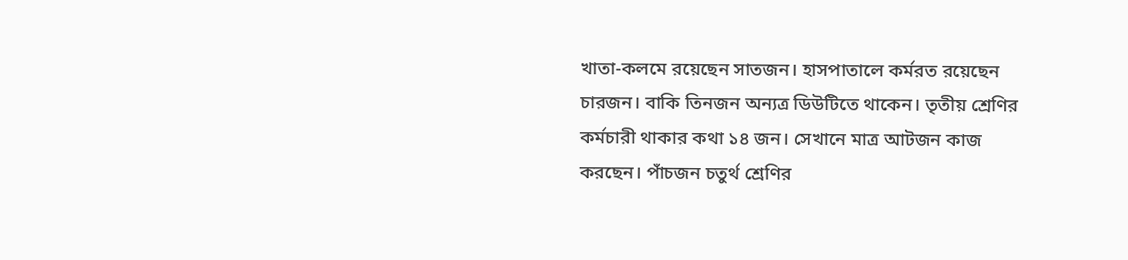খাতা-কলমে রয়েছেন সাতজন। হাসপাতালে কর্মরত রয়েছেন চারজন। বাকি তিনজন অন্যত্র ডিউটিতে থাকেন। তৃতীয় শ্রেণির কর্মচারী থাকার কথা ১৪ জন। সেখানে মাত্র আটজন কাজ করছেন। পাঁচজন চতুর্থ শ্রেণির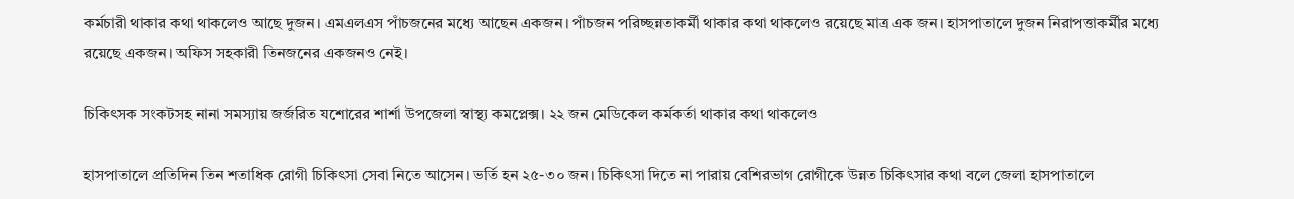কর্মচারী থাকার কথা থাকলেও আছে দুজন। এমএলএস পাঁচজনের মধ্যে আছেন একজন। পাঁচজন পরিচ্ছন্নতাকর্মী থাকার কথা থাকলেও রয়েছে মাত্র এক জন। হাসপাতালে দুজন নিরাপত্তাকর্মীর মধ্যে রয়েছে একজন। অফিস সহকারী তিনজনের একজনও নেই।

চিকিৎসক সংকটসহ নানা সমস্যায় জর্জরিত যশোরের শার্শা উপজেলা স্বাস্থ্য কমপ্লেক্স। ২২ জন মেডিকেল কর্মকর্তা থাকার কথা থাকলেও

হাসপাতালে প্রতিদিন তিন শতাধিক রোগী চিকিৎসা সেবা নিতে আসেন। ভর্তি হন ২৫-৩০ জন। চিকিৎসা দিতে না পারায় বেশিরভাগ রোগীকে উন্নত চিকিৎসার কথা বলে জেলা হাসপাতালে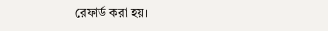রেফার্ড করা হয়।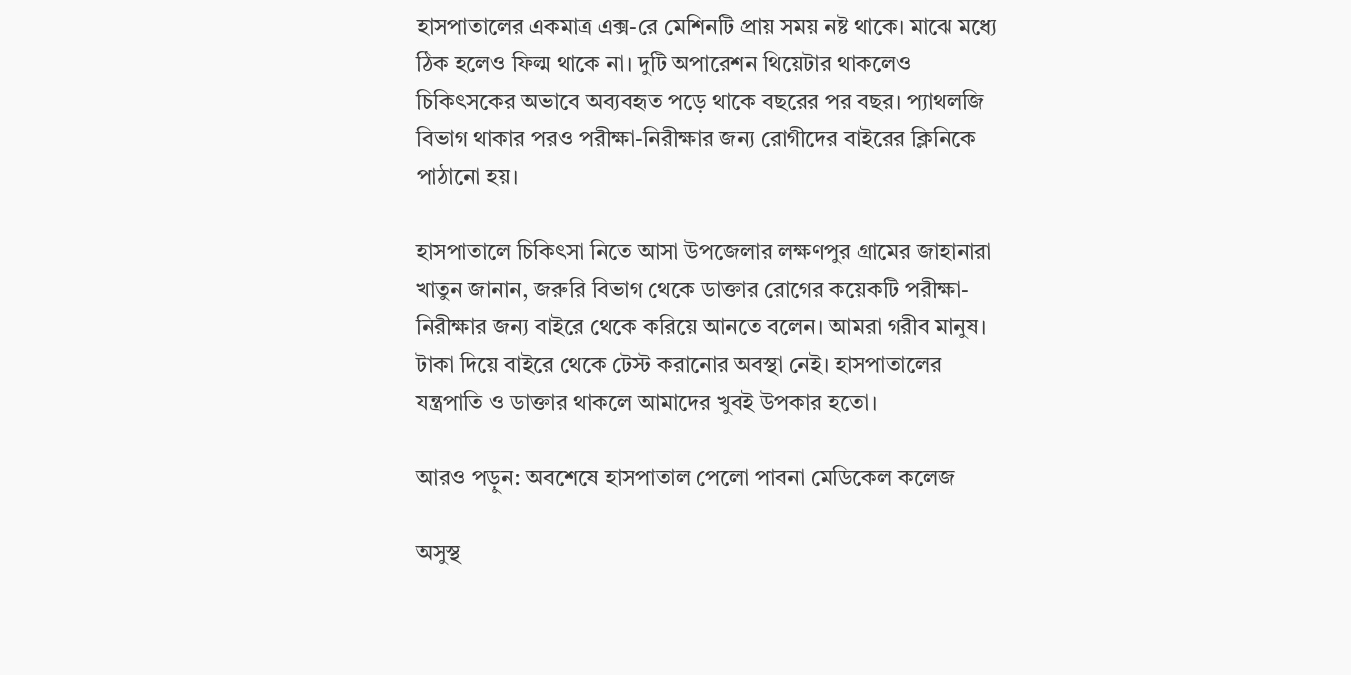হাসপাতালের একমাত্র এক্স-রে মেশিনটি প্রায় সময় নষ্ট থাকে। মাঝে মধ্যে ঠিক হলেও ফিল্ম থাকে না। দুটি অপারেশন থিয়েটার থাকলেও চিকিৎসকের অভাবে অব্যবহৃত পড়ে থাকে বছরের পর বছর। প্যাথলজি বিভাগ থাকার পরও পরীক্ষা-নিরীক্ষার জন্য রোগীদের বাইরের ক্লিনিকে পাঠানো হয়।

হাসপাতালে চিকিৎসা নিতে আসা উপজেলার লক্ষণপুর গ্রামের জাহানারা খাতুন জানান, জরুরি বিভাগ থেকে ডাক্তার রোগের কয়েকটি পরীক্ষা-নিরীক্ষার জন্য বাইরে থেকে করিয়ে আনতে বলেন। আমরা গরীব মানুষ। টাকা দিয়ে বাইরে থেকে টেস্ট করানোর অবস্থা নেই। হাসপাতালের যন্ত্রপাতি ও ডাক্তার থাকলে আমাদের খুবই উপকার হতো।

আরও পড়ুন: অবশেষে হাসপাতাল পেলো পাবনা মেডিকেল কলেজ

অসুস্থ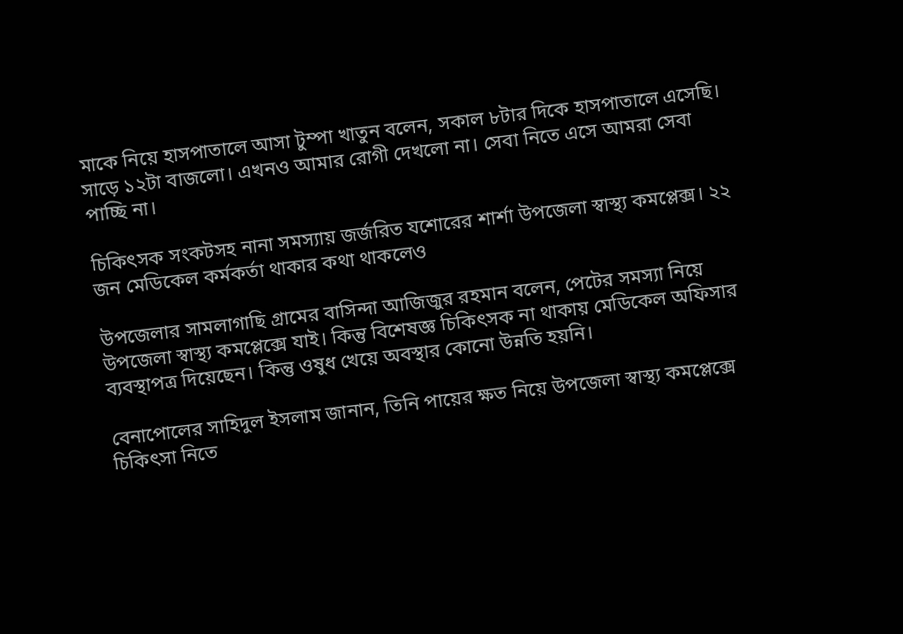মাকে নিয়ে হাসপাতালে আসা টুম্পা খাতুন বলেন, সকাল ৮টার দিকে হাসপাতালে এসেছি। সাড়ে ১২টা বাজলো। এখনও আমার রোগী দেখলো না। সেবা নিতে এসে আমরা সেবা পাচ্ছি না।

চিকিৎসক সংকটসহ নানা সমস্যায় জর্জরিত যশোরের শার্শা উপজেলা স্বাস্থ্য কমপ্লেক্স। ২২ জন মেডিকেল কর্মকর্তা থাকার কথা থাকলেও

উপজেলার সামলাগাছি গ্রামের বাসিন্দা আজিজুর রহমান বলেন, পেটের সমস্যা নিয়ে উপজেলা স্বাস্থ্য কমপ্লেক্সে যাই। কিন্তু বিশেষজ্ঞ চিকিৎসক না থাকায় মেডিকেল অফিসার ব্যবস্থাপত্র দিয়েছেন। কিন্তু ওষুধ খেয়ে অবস্থার কোনো উন্নতি হয়নি।

বেনাপোলের সাহিদুল ইসলাম জানান, তিনি পায়ের ক্ষত নিয়ে উপজেলা স্বাস্থ্য কমপ্লেক্সে চিকিৎসা নিতে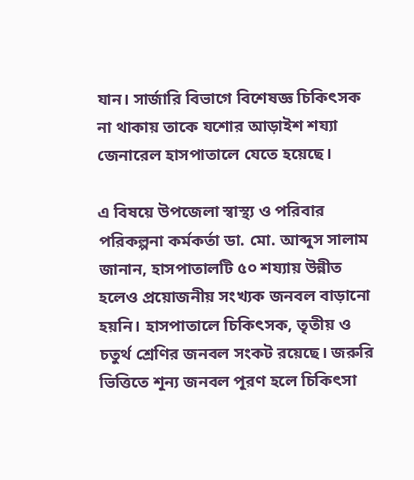যান। সার্জারি বিভাগে বিশেষজ্ঞ চিকিৎসক না থাকায় তাকে যশোর আড়াইশ শয্যা জেনারেল হাসপাতালে যেতে হয়েছে।

এ বিষয়ে উপজেলা স্বাস্থ্য ও পরিবার পরিকল্পনা কর্মকর্তা ডা. মো. আব্দুস সালাম জানান, হাসপাতালটি ৫০ শয্যায় উন্নীত হলেও প্রয়োজনীয় সংখ্যক জনবল বাড়ানো হয়নি। হাসপাতালে চিকিৎসক, তৃতীয় ও চতুর্থ শ্রেণির জনবল সংকট রয়েছে। জরুরি ভিত্তিতে শূন্য জনবল পূরণ হলে চিকিৎসা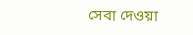সেবা দেওয়া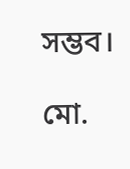সম্ভব।

মো.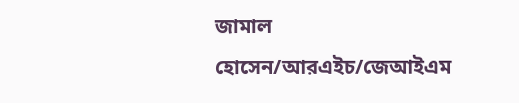জামাল হোসেন/আরএইচ/জেআইএম